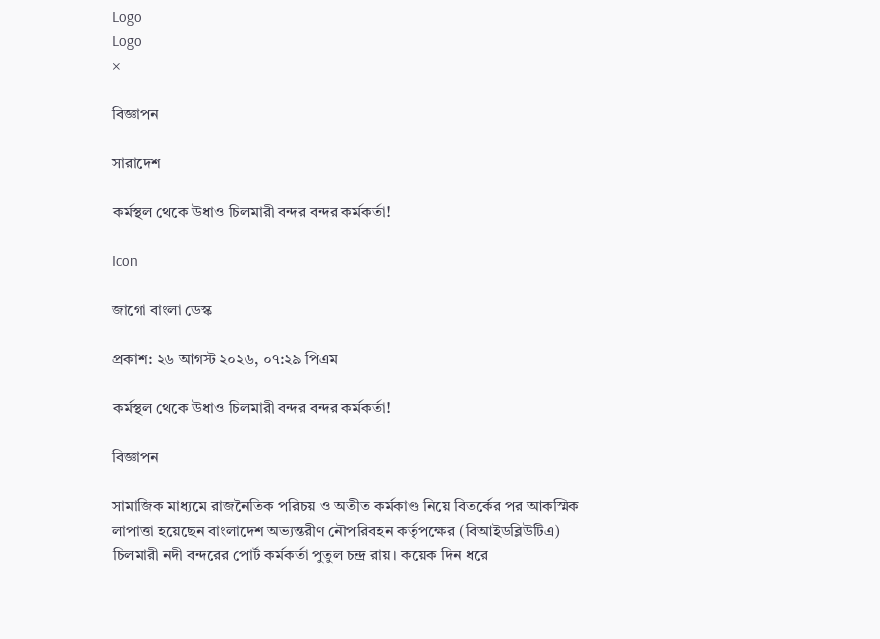Logo
Logo
×

বিজ্ঞাপন

সারাদেশ

কর্মস্থল থেকে উধাও চিলমারী বন্দর বন্দর কর্মকর্তা!

Icon

জাগো বাংলা ডেস্ক

প্রকাশ: ২৬ আগস্ট ২০২৬, ০৭:২৯ পিএম

কর্মস্থল থেকে উধাও চিলমারী বন্দর বন্দর কর্মকর্তা!

বিজ্ঞাপন

সামাজিক মাধ্যমে রাজনৈতিক পরিচয় ও অতীত কর্মকাণ্ড নিয়ে বিতর্কের পর আকস্মিক লাপাত্তা হয়েছেন বাংলাদেশ অভ্যন্তরীণ নৌপরিবহন কর্তৃপক্ষের (বিআইডব্লিউটিএ) চিলমারী নদী বন্দরের পোর্ট কর্মকর্তা পুতুল চন্দ্র রায়। কয়েক দিন ধরে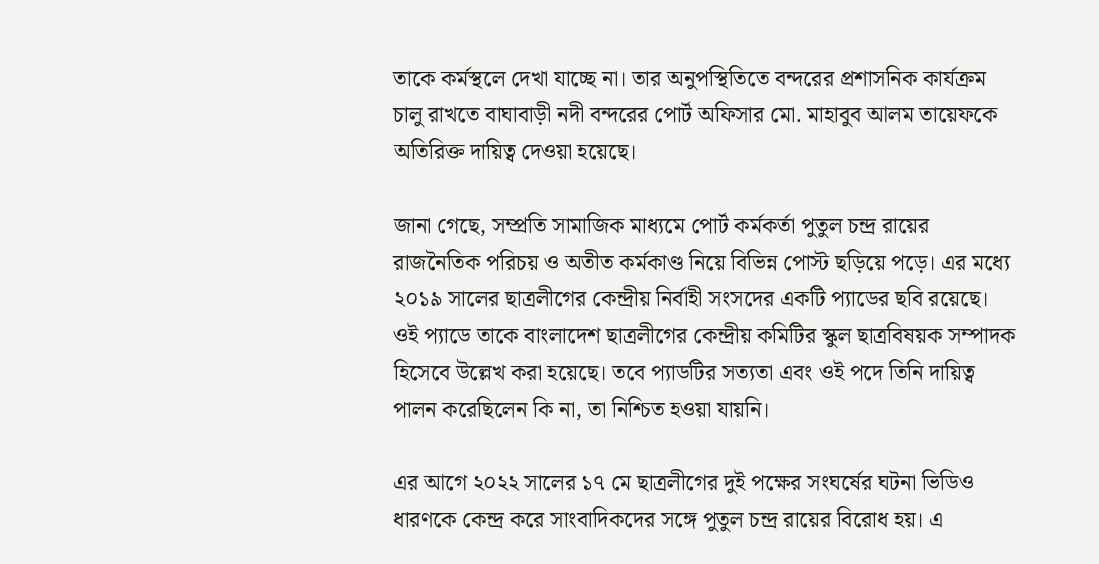তাকে কর্মস্থলে দেখা যাচ্ছে না। তার অনুপস্থিতিতে বন্দরের প্রশাসনিক কার্যক্রম চালু রাখতে বাঘাবাড়ী নদী বন্দরের পোর্ট অফিসার মো. মাহাবুব আলম তায়েফকে অতিরিক্ত দায়িত্ব দেওয়া হয়েছে।

জানা গেছে, সম্প্রতি সামাজিক মাধ্যমে পোর্ট কর্মকর্তা পুতুল চন্দ্র রায়ের রাজনৈতিক পরিচয় ও অতীত কর্মকাণ্ড নিয়ে বিভিন্ন পোস্ট ছড়িয়ে পড়ে। এর মধ্যে ২০১৯ সালের ছাত্রলীগের কেন্দ্রীয় নির্বাহী সংসদের একটি প্যাডের ছবি রয়েছে। ওই প্যাডে তাকে বাংলাদেশ ছাত্রলীগের কেন্দ্রীয় কমিটির স্কুল ছাত্রবিষয়ক সম্পাদক হিসেবে উল্লেখ করা হয়েছে। তবে প্যাডটির সত্যতা এবং ওই পদে তিনি দায়িত্ব পালন করেছিলেন কি না, তা নিশ্চিত হওয়া যায়নি।

এর আগে ২০২২ সালের ১৭ মে ছাত্রলীগের দুই পক্ষের সংঘর্ষের ঘটনা ভিডিও ধারণকে কেন্দ্র করে সাংবাদিকদের সঙ্গে পুতুল চন্দ্র রায়ের বিরোধ হয়। এ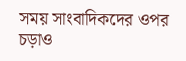সময় সাংবাদিকদের ওপর চড়াও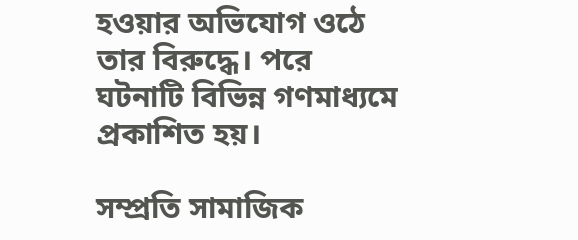হওয়ার অভিযোগ ওঠে তার বিরুদ্ধে। পরে ঘটনাটি বিভিন্ন গণমাধ্যমে প্রকাশিত হয়।

সম্প্রতি সামাজিক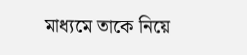মাধ্যমে তাকে নিয়ে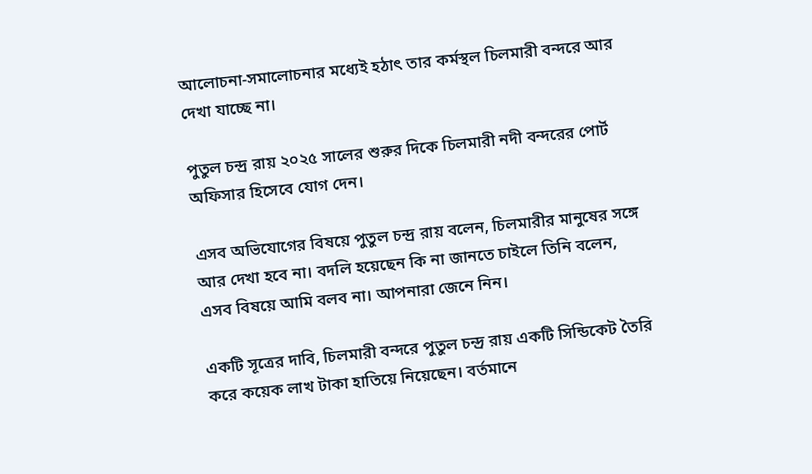আলোচনা-সমালোচনার মধ্যেই হঠাৎ তার কর্মস্থল চিলমারী বন্দরে আর দেখা যাচ্ছে না।

পুতুল চন্দ্র রায় ২০২৫ সালের শুরুর দিকে চিলমারী নদী বন্দরের পোর্ট অফিসার হিসেবে যোগ দেন।

এসব অভিযোগের বিষয়ে পুতুল চন্দ্র রায় বলেন, চিলমারীর মানুষের সঙ্গে আর দেখা হবে না। বদলি হয়েছেন কি না জানতে চাইলে তিনি বলেন, এসব বিষয়ে আমি বলব না। আপনারা জেনে নিন।

একটি সূত্রের দাবি, চিলমারী বন্দরে পুতুল চন্দ্র রায় একটি সিন্ডিকেট তৈরি করে কয়েক লাখ টাকা হাতিয়ে নিয়েছেন। বর্তমানে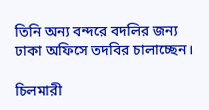তিনি অন্য বন্দরে বদলির জন্য ঢাকা অফিসে তদবির চালাচ্ছেন।

চিলমারী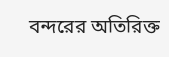বন্দরের অতিরিক্ত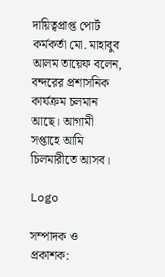দায়িত্বপ্রাপ্ত পোর্ট কর্মকর্তা মো. মাহাবুব আলম তায়েফ বলেন, বন্দরের প্রশাসনিক কার্যক্রম চলমান আছে। আগামী সপ্তাহে আমি চিলমারীতে আসব।

Logo

সম্পাদক ও প্রকাশক: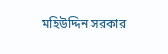মহিউদ্দিন সরকার